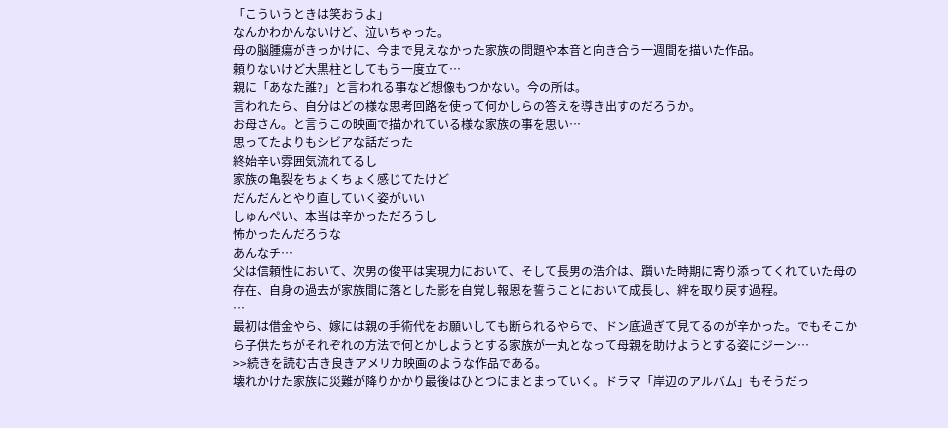「こういうときは笑おうよ」
なんかわかんないけど、泣いちゃった。
母の脳腫瘍がきっかけに、今まで見えなかった家族の問題や本音と向き合う一週間を描いた作品。
頼りないけど大黒柱としてもう一度立て…
親に「あなた誰?」と言われる事など想像もつかない。今の所は。
言われたら、自分はどの様な思考回路を使って何かしらの答えを導き出すのだろうか。
お母さん。と言うこの映画で描かれている様な家族の事を思い…
思ってたよりもシビアな話だった
終始辛い雰囲気流れてるし
家族の亀裂をちょくちょく感じてたけど
だんだんとやり直していく姿がいい
しゅんぺい、本当は辛かっただろうし
怖かったんだろうな
あんなチ…
父は信頼性において、次男の俊平は実現力において、そして長男の浩介は、躓いた時期に寄り添ってくれていた母の存在、自身の過去が家族間に落とした影を自覚し報恩を誓うことにおいて成長し、絆を取り戻す過程。
…
最初は借金やら、嫁には親の手術代をお願いしても断られるやらで、ドン底過ぎて見てるのが辛かった。でもそこから子供たちがそれぞれの方法で何とかしようとする家族が一丸となって母親を助けようとする姿にジーン…
>>続きを読む古き良きアメリカ映画のような作品である。
壊れかけた家族に災難が降りかかり最後はひとつにまとまっていく。ドラマ「岸辺のアルバム」もそうだっ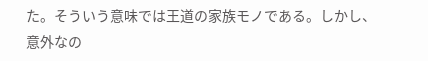た。そういう意味では王道の家族モノである。しかし、意外なの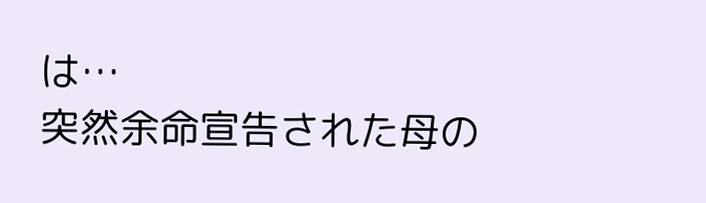は…
突然余命宣告された母の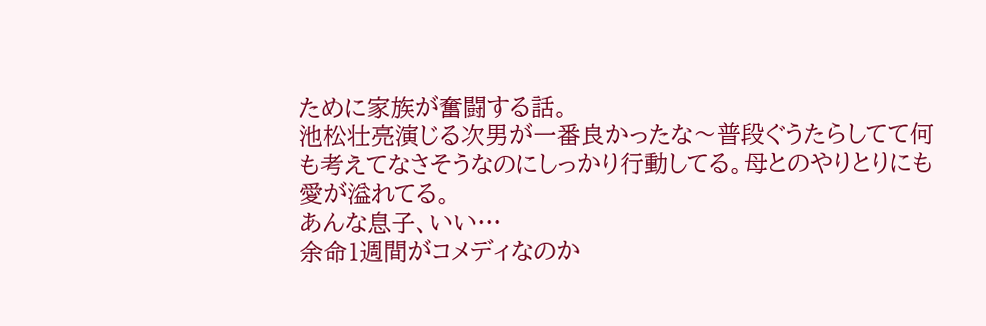ために家族が奮闘する話。
池松壮亮演じる次男が一番良かったな〜普段ぐうたらしてて何も考えてなさそうなのにしっかり行動してる。母とのやりとりにも愛が溢れてる。
あんな息子、いい…
余命1週間がコメディなのか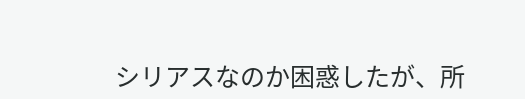シリアスなのか困惑したが、所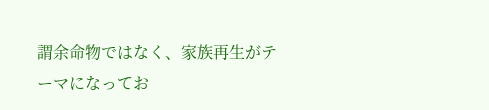謂余命物ではなく、家族再生がテーマになってお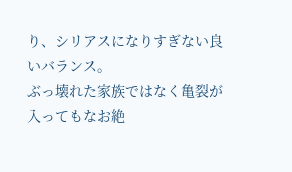り、シリアスになりすぎない良いバランス。
ぶっ壊れた家族ではなく亀裂が入ってもなお絶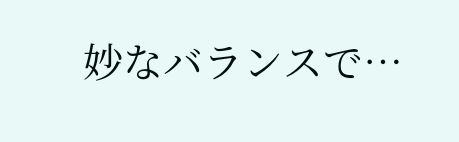妙なバランスで…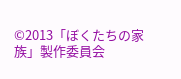©2013「ぼくたちの家族」製作委員会